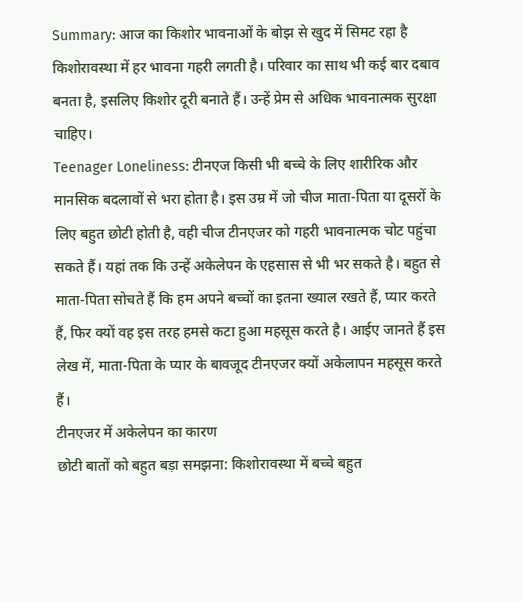Summary: आज का किशोर भावनाओं के बोझ से खुद में सिमट रहा है
किशोरावस्था में हर भावना गहरी लगती है। परिवार का साथ भी कई बार दबाव बनता है, इसलिए किशोर दूरी बनाते हैं। उन्हें प्रेम से अधिक भावनात्मक सुरक्षा चाहिए।
Teenager Loneliness: टीनएज किसी भी बच्चे के लिए शारीरिक और मानसिक बदलावों से भरा होता है। इस उम्र में जो चीज माता-पिता या दूसरों के लिए बहुत छोटी होती है, वही चीज टीनएजर को गहरी भावनात्मक चोट पहुंचा सकते हैं। यहां तक कि उन्हें अकेलेपन के एहसास से भी भर सकते है। बहुत से माता-पिता सोचते हैं कि हम अपने बच्चों का इतना ख्याल रखते हैं, प्यार करते हैं, फिर क्यों वह इस तरह हमसे कटा हुआ महसूस करते है। आईए जानते हैं इस लेख में, माता-पिता के प्यार के बावजूद टीनएजर क्यों अकेलापन महसूस करते हैं।
टीनएजर में अकेलेपन का कारण
छोटी बातों को बहुत बड़ा समझना: किशोरावस्था में बच्चे बहुत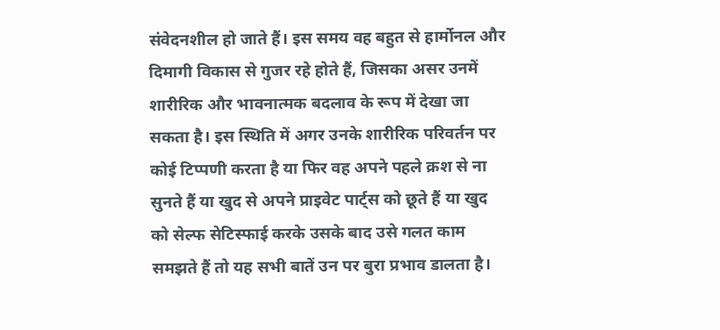संवेदनशील हो जाते हैं। इस समय वह बहुत से हार्मोनल और दिमागी विकास से गुजर रहे होते हैं, जिसका असर उनमें शारीरिक और भावनात्मक बदलाव के रूप में देखा जा सकता है। इस स्थिति में अगर उनके शारीरिक परिवर्तन पर कोई टिप्पणी करता है या फिर वह अपने पहले क्रश से ना सुनते हैं या खुद से अपने प्राइवेट पार्ट्स को छूते हैं या खुद को सेल्फ सेटिस्फाई करके उसके बाद उसे गलत काम समझते हैं तो यह सभी बातें उन पर बुरा प्रभाव डालता है।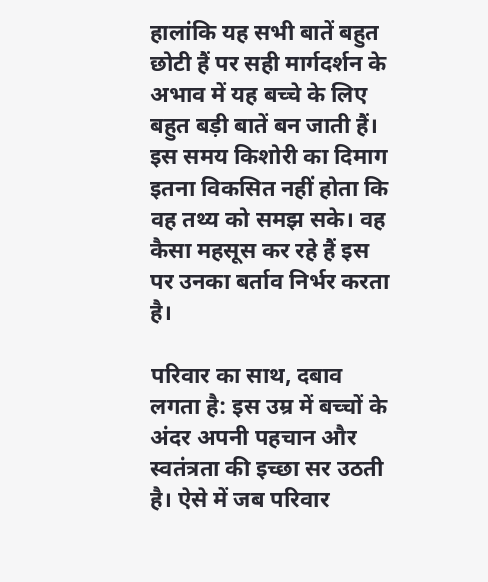हालांकि यह सभी बातें बहुत छोटी हैं पर सही मार्गदर्शन के अभाव में यह बच्चे के लिए बहुत बड़ी बातें बन जाती हैं। इस समय किशोरी का दिमाग इतना विकसित नहीं होता कि वह तथ्य को समझ सके। वह कैसा महसूस कर रहे हैं इस पर उनका बर्ताव निर्भर करता है।

परिवार का साथ, दबाव लगता है: इस उम्र में बच्चों के अंदर अपनी पहचान और स्वतंत्रता की इच्छा सर उठती है। ऐसे में जब परिवार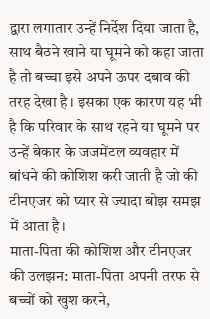द्वारा लगातार उन्हें निर्देश दिया जाता है, साथ बैठने खाने या घूमने को कहा जाता है तो बच्चा इसे अपने ऊपर दबाव की तरह देखा है। इसका एक कारण यह भी है कि परिवार के साथ रहने या घूमने पर उन्हें बेकार के जजमेंटल व्यवहार में बांधने की कोशिश करी जाती है जो की टीनएजर को प्यार से ज्यादा बोझ समझ में आता है।
माता-पिता की कोशिश और टीनएजर की उलझन: माता-पिता अपनी तरफ से बच्चों को खुश करने,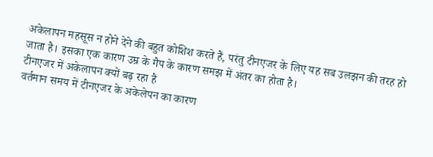अकेलापन महसूस न होने देने की बहुत कोशिश करते हैं, परंतु टीनएजर के लिए यह सब उलझन की तरह हो जाता है। इसका एक कारण उम्र के गैप के कारण समझ में अंतर का होता है।
टीनएजर में अकेलापन क्यों बढ़ रहा है
वर्तमान समय में टीनएजर के अकेलेपन का कारण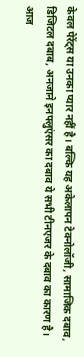केवल पेरेंट्स या उनका प्यार नहीं है। बल्कि यह अकेलापन टेक्नोलॉजी, सामाजिक दबाव, डिजिटल दबाब, अनजाने इनफ्लुएंसर का दबाव ये सभी टीनएजर के दबाव का कारण है।
आज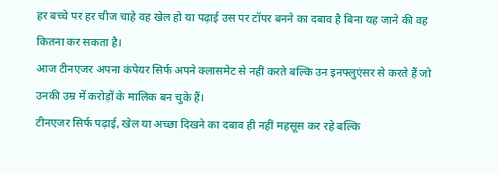हर बच्चे पर हर चीज चाहे वह खेल हो या पढ़ाई उस पर टॉपर बनने का दबाव है बिना यह जाने की वह कितना कर सकता है।
आज टीनएजर अपना कंपेयर सिर्फ अपने क्लासमेट से नहीं करते बल्कि उन इनफ्लुएंसर से करते हैं जो उनकी उम्र में करोड़ों के मालिक बन चुके हैं।
टीनएजर सिर्फ पढ़ाई, खेल या अच्छा दिखने का दबाव ही नहीं महसूस कर रहे बल्कि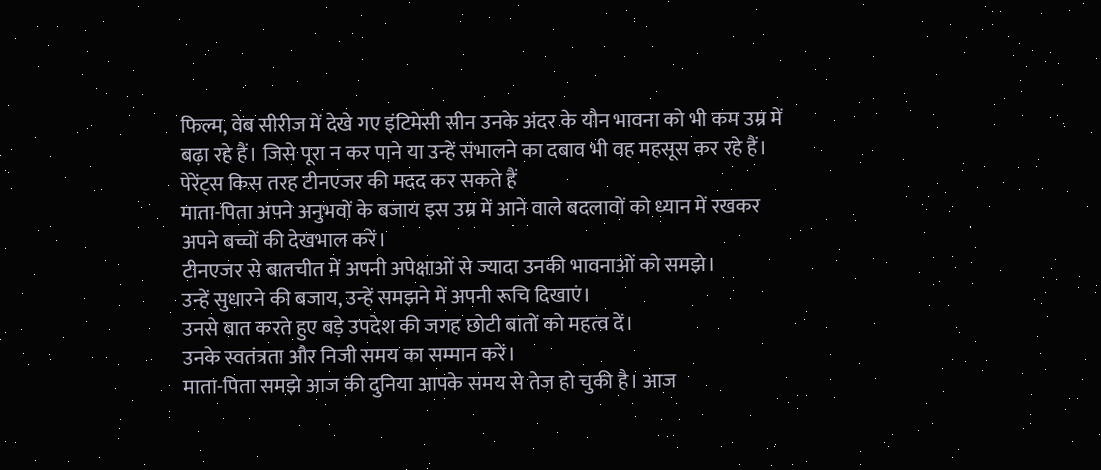फिल्म, वेब सीरीज में देखे गए इंटिमेसी सीन उनके अंदर के यौन भावना को भी कम उम्र में बढ़ा रहे हैं। जिसे पूरा न कर पाने या उन्हें संभालने का दबाव भी वह महसूस कर रहे हैं।
पेरेंट्स किस तरह टीनएजर की मदद कर सकते हैं
माता-पिता अपने अनुभवों के बजाय इस उम्र में आने वाले बदलावों को ध्यान में रखकर अपने बच्चों की देखभाल करें।
टीनएजर से बातचीत में अपनी अपेक्षाओं से ज्यादा उनकी भावनाओं को समझे।
उन्हें सुधारने की बजाय, उन्हें समझने में अपनी रूचि दिखाएं।
उनसे बात करते हुए बड़े उपदेश की जगह छोटी बातों को महत्व दें।
उनके स्वतंत्रता और निजी समय का सम्मान करें।
माता-पिता समझे आज की दुनिया आपके समय से तेज हो चुकी है। आज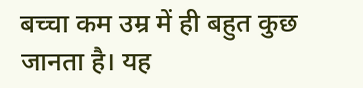बच्चा कम उम्र में ही बहुत कुछ जानता है। यह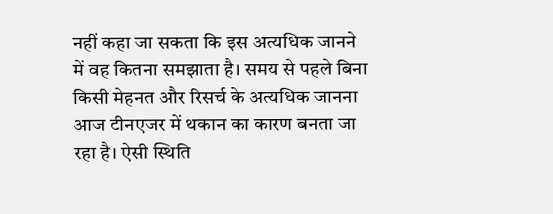नहीं कहा जा सकता कि इस अत्यधिक जानने में वह कितना समझाता है। समय से पहले बिना किसी मेहनत और रिसर्च के अत्यधिक जानना आज टीनएजर में थकान का कारण बनता जा रहा है। ऐसी स्थिति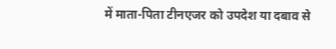में माता-पिता टीनएजर को उपदेश या दबाव से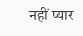नहीं प्यार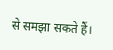से समझा सकते हैं।